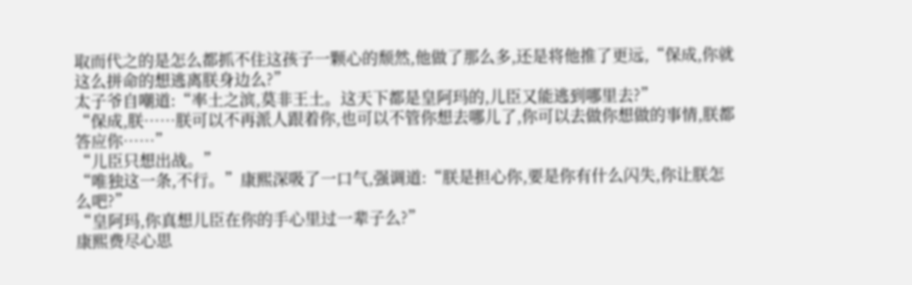取而代之的是怎么都抓不住这孩子一颗心的颓然,他做了那么多,还是将他推了更远,“保成,你就这么拼命的想逃离朕身边么?”
太子爷自嘲道:“率土之滨,莫非王土。这天下都是皇阿玛的,儿臣又能逃到哪里去?”
“保成,朕……朕可以不再派人跟着你,也可以不管你想去哪儿了,你可以去做你想做的事情,朕都答应你……”
“儿臣只想出战。”
“唯独这一条,不行。”康熙深吸了一口气,强调道:“朕是担心你,要是你有什么闪失,你让朕怎么吧?”
“皇阿玛,你真想儿臣在你的手心里过一辈子么?”
康熙费尽心思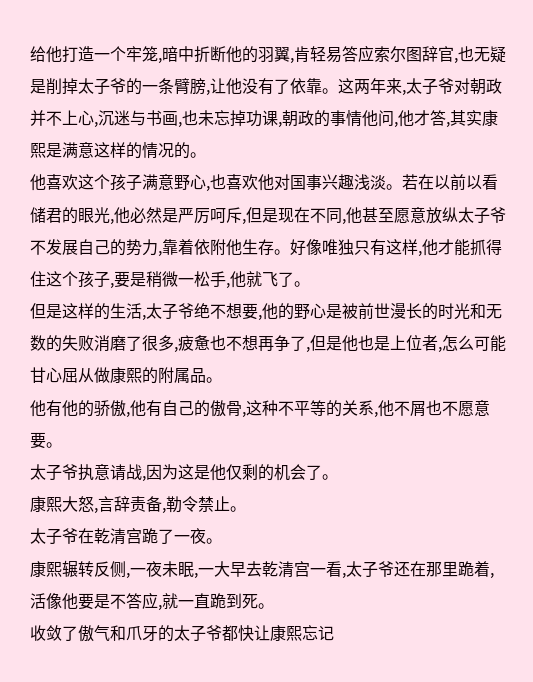给他打造一个牢笼,暗中折断他的羽翼,肯轻易答应索尔图辞官,也无疑是削掉太子爷的一条臂膀,让他没有了依靠。这两年来,太子爷对朝政并不上心,沉迷与书画,也未忘掉功课,朝政的事情他问,他才答,其实康熙是满意这样的情况的。
他喜欢这个孩子满意野心,也喜欢他对国事兴趣浅淡。若在以前以看储君的眼光,他必然是严厉呵斥,但是现在不同,他甚至愿意放纵太子爷不发展自己的势力,靠着依附他生存。好像唯独只有这样,他才能抓得住这个孩子,要是稍微一松手,他就飞了。
但是这样的生活,太子爷绝不想要,他的野心是被前世漫长的时光和无数的失败消磨了很多,疲惫也不想再争了,但是他也是上位者,怎么可能甘心屈从做康熙的附属品。
他有他的骄傲,他有自己的傲骨,这种不平等的关系,他不屑也不愿意要。
太子爷执意请战,因为这是他仅剩的机会了。
康熙大怒,言辞责备,勒令禁止。
太子爷在乾清宫跪了一夜。
康熙辗转反侧,一夜未眠,一大早去乾清宫一看,太子爷还在那里跪着,活像他要是不答应,就一直跪到死。
收敛了傲气和爪牙的太子爷都快让康熙忘记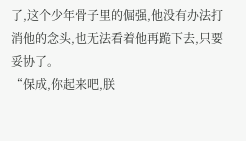了,这个少年骨子里的倔强,他没有办法打消他的念头,也无法看着他再跪下去,只要妥协了。
“保成,你起来吧,朕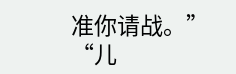准你请战。”
“儿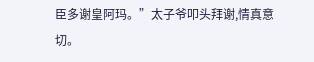臣多谢皇阿玛。”太子爷叩头拜谢,情真意切。